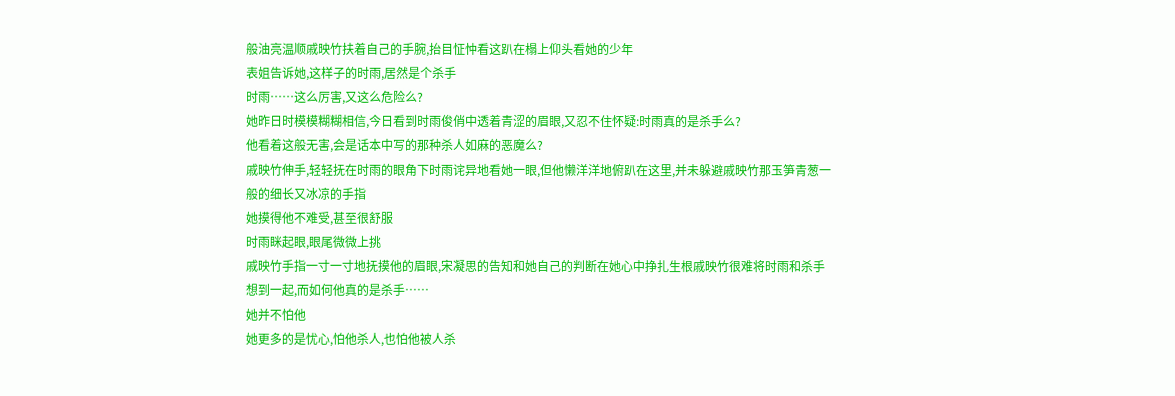般油亮温顺戚映竹扶着自己的手腕,抬目怔忡看这趴在榻上仰头看她的少年
表姐告诉她,这样子的时雨,居然是个杀手
时雨……这么厉害,又这么危险么?
她昨日时模模糊糊相信,今日看到时雨俊俏中透着青涩的眉眼,又忍不住怀疑:时雨真的是杀手么?
他看着这般无害,会是话本中写的那种杀人如麻的恶魔么?
戚映竹伸手,轻轻抚在时雨的眼角下时雨诧异地看她一眼,但他懒洋洋地俯趴在这里,并未躲避戚映竹那玉笋青葱一般的细长又冰凉的手指
她摸得他不难受,甚至很舒服
时雨眯起眼,眼尾微微上挑
戚映竹手指一寸一寸地抚摸他的眉眼,宋凝思的告知和她自己的判断在她心中挣扎生根戚映竹很难将时雨和杀手想到一起,而如何他真的是杀手……
她并不怕他
她更多的是忧心,怕他杀人,也怕他被人杀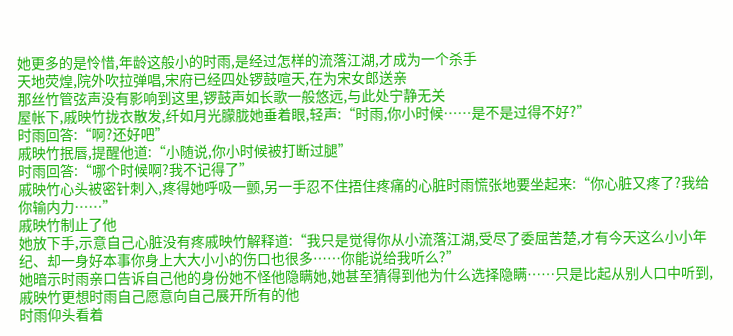她更多的是怜惜,年龄这般小的时雨,是经过怎样的流落江湖,才成为一个杀手
天地荧煌,院外吹拉弹唱,宋府已经四处锣鼓喧天,在为宋女郎送亲
那丝竹管弦声没有影响到这里,锣鼓声如长歌一般悠远,与此处宁静无关
屋帐下,戚映竹拢衣散发,纤如月光朦胧她垂着眼,轻声:“时雨,你小时候……是不是过得不好?”
时雨回答:“啊?还好吧”
戚映竹抿唇,提醒他道:“小随说,你小时候被打断过腿”
时雨回答:“哪个时候啊?我不记得了”
戚映竹心头被密针刺入,疼得她呼吸一颤,另一手忍不住捂住疼痛的心脏时雨慌张地要坐起来:“你心脏又疼了?我给你输内力……”
戚映竹制止了他
她放下手,示意自己心脏没有疼戚映竹解释道:“我只是觉得你从小流落江湖,受尽了委屈苦楚,才有今天这么小小年纪、却一身好本事你身上大大小小的伤口也很多……你能说给我听么?”
她暗示时雨亲口告诉自己他的身份她不怪他隐瞒她,她甚至猜得到他为什么选择隐瞒……只是比起从别人口中听到,戚映竹更想时雨自己愿意向自己展开所有的他
时雨仰头看着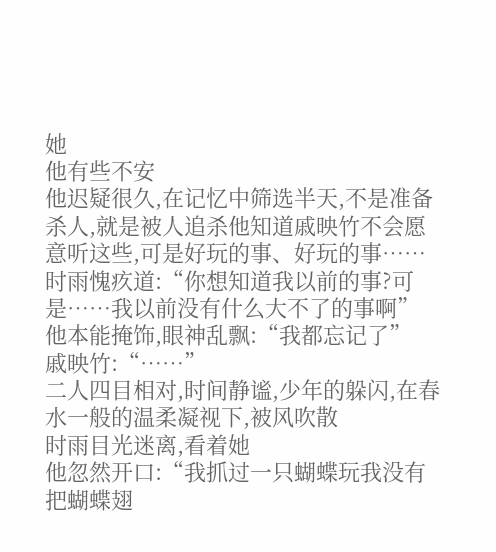她
他有些不安
他迟疑很久,在记忆中筛选半天,不是准备杀人,就是被人追杀他知道戚映竹不会愿意听这些,可是好玩的事、好玩的事……时雨愧疚道:“你想知道我以前的事?可是……我以前没有什么大不了的事啊”
他本能掩饰,眼神乱飘:“我都忘记了”
戚映竹:“……”
二人四目相对,时间静谧,少年的躲闪,在春水一般的温柔凝视下,被风吹散
时雨目光迷离,看着她
他忽然开口:“我抓过一只蝴蝶玩我没有把蝴蝶翅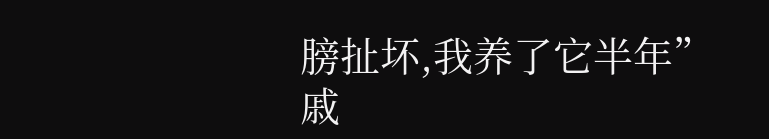膀扯坏,我养了它半年”
戚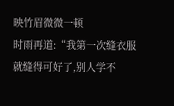映竹眉微微一顿
时雨再道:“我第一次缝衣服就缝得可好了,别人学不